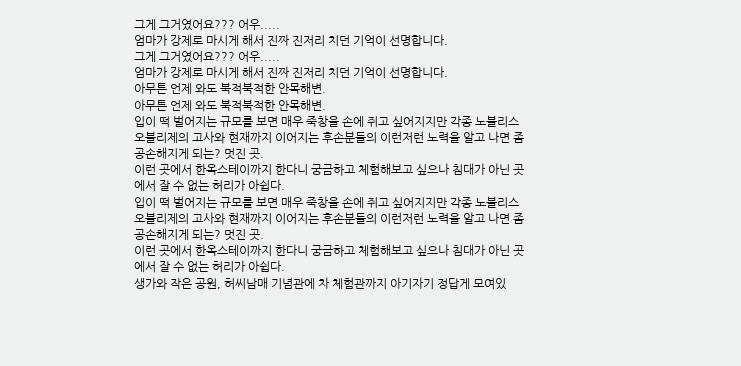그게 그거였어요??? 어우.....
엄마가 강제로 마시게 해서 진짜 진저리 치던 기억이 선명합니다.
그게 그거였어요??? 어우.....
엄마가 강제로 마시게 해서 진짜 진저리 치던 기억이 선명합니다.
아무튼 언제 와도 북적북적한 안목해변.
아무튼 언제 와도 북적북적한 안목해변.
입이 떡 벌어지는 규모를 보면 매우 죽창을 손에 쥐고 싶어지지만 각종 노블리스 오블리제의 고사와 현재까지 이어지는 후손분들의 이런저런 노력을 알고 나면 좀 공손해지게 되는? 멋진 곳.
이런 곳에서 한옥스테이까지 한다니 궁금하고 체험해보고 싶으나 침대가 아닌 곳에서 잘 수 없는 허리가 아쉽다.
입이 떡 벌어지는 규모를 보면 매우 죽창을 손에 쥐고 싶어지지만 각종 노블리스 오블리제의 고사와 현재까지 이어지는 후손분들의 이런저런 노력을 알고 나면 좀 공손해지게 되는? 멋진 곳.
이런 곳에서 한옥스테이까지 한다니 궁금하고 체험해보고 싶으나 침대가 아닌 곳에서 잘 수 없는 허리가 아쉽다.
생가와 작은 공원, 허씨남매 기념관에 차 체험관까지 아기자기 정답게 모여있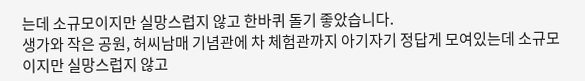는데 소규모이지만 실망스럽지 않고 한바퀴 돌기 좋았습니다.
생가와 작은 공원, 허씨남매 기념관에 차 체험관까지 아기자기 정답게 모여있는데 소규모이지만 실망스럽지 않고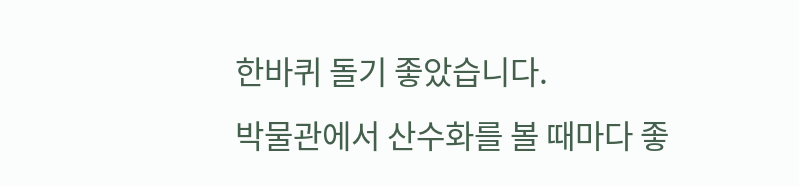한바퀴 돌기 좋았습니다.
박물관에서 산수화를 볼 때마다 좋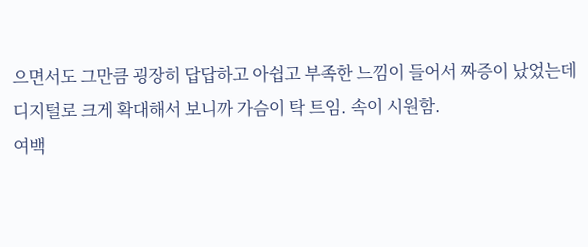으면서도 그만큼 굉장히 답답하고 아쉽고 부족한 느낌이 들어서 짜증이 났었는데 디지털로 크게 확대해서 보니까 가슴이 탁 트임. 속이 시원함.
여백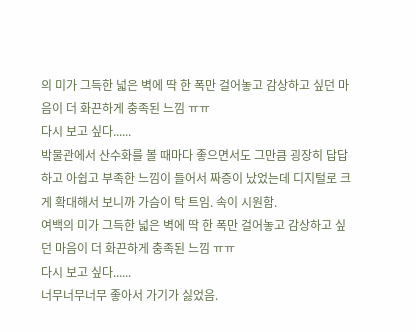의 미가 그득한 넓은 벽에 딱 한 폭만 걸어놓고 감상하고 싶던 마음이 더 화끈하게 충족된 느낌 ㅠㅠ
다시 보고 싶다......
박물관에서 산수화를 볼 때마다 좋으면서도 그만큼 굉장히 답답하고 아쉽고 부족한 느낌이 들어서 짜증이 났었는데 디지털로 크게 확대해서 보니까 가슴이 탁 트임. 속이 시원함.
여백의 미가 그득한 넓은 벽에 딱 한 폭만 걸어놓고 감상하고 싶던 마음이 더 화끈하게 충족된 느낌 ㅠㅠ
다시 보고 싶다......
너무너무너무 좋아서 가기가 싫었음.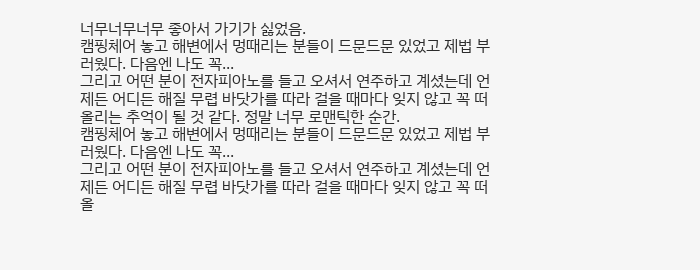너무너무너무 좋아서 가기가 싫었음.
캠핑체어 놓고 해변에서 멍때리는 분들이 드문드문 있었고 제법 부러웠다. 다음엔 나도 꼭...
그리고 어떤 분이 전자피아노를 들고 오셔서 연주하고 계셨는데 언제든 어디든 해질 무렵 바닷가를 따라 걸을 때마다 잊지 않고 꼭 떠올리는 추억이 될 것 같다. 정말 너무 로맨틱한 순간.
캠핑체어 놓고 해변에서 멍때리는 분들이 드문드문 있었고 제법 부러웠다. 다음엔 나도 꼭...
그리고 어떤 분이 전자피아노를 들고 오셔서 연주하고 계셨는데 언제든 어디든 해질 무렵 바닷가를 따라 걸을 때마다 잊지 않고 꼭 떠올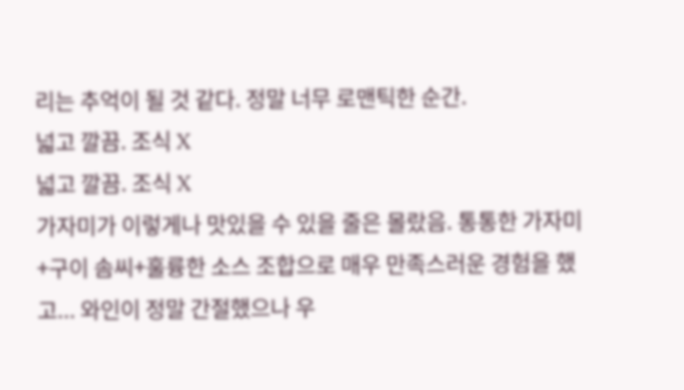리는 추억이 될 것 같다. 정말 너무 로맨틱한 순간.
넓고 깔끔. 조식 X
넓고 깔끔. 조식 X
가자미가 이렇게나 맛있을 수 있을 줄은 몰랐음. 통통한 가자미+구이 솜씨+훌륭한 소스 조합으로 매우 만족스러운 경험을 했고... 와인이 정말 간절했으나 우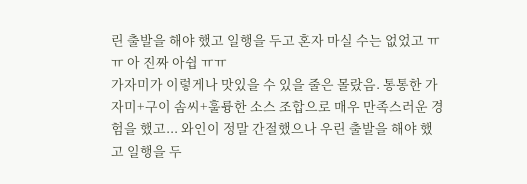린 출발을 해야 했고 일행을 두고 혼자 마실 수는 없었고 ㅠㅠ 아 진짜 아쉽 ㅠㅠ
가자미가 이렇게나 맛있을 수 있을 줄은 몰랐음. 통통한 가자미+구이 솜씨+훌륭한 소스 조합으로 매우 만족스러운 경험을 했고... 와인이 정말 간절했으나 우린 출발을 해야 했고 일행을 두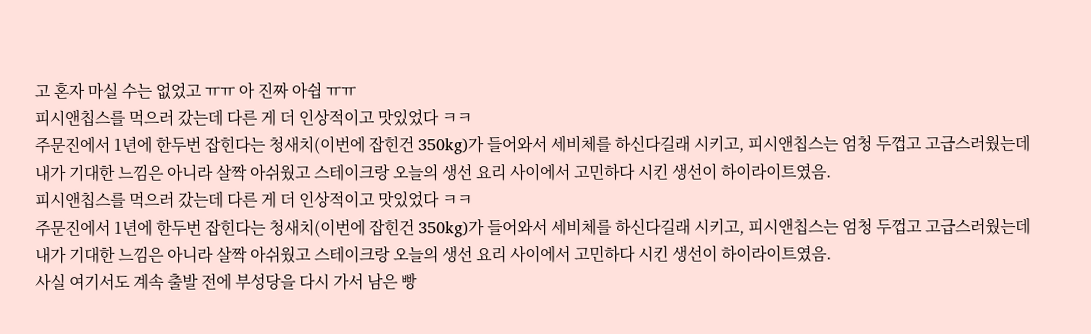고 혼자 마실 수는 없었고 ㅠㅠ 아 진짜 아쉽 ㅠㅠ
피시앤칩스를 먹으러 갔는데 다른 게 더 인상적이고 맛있었다 ㅋㅋ
주문진에서 1년에 한두번 잡힌다는 청새치(이번에 잡힌건 350kg)가 들어와서 세비체를 하신다길래 시키고, 피시앤칩스는 엄청 두껍고 고급스러웠는데 내가 기대한 느낌은 아니라 살짝 아쉬웠고 스테이크랑 오늘의 생선 요리 사이에서 고민하다 시킨 생선이 하이라이트였음.
피시앤칩스를 먹으러 갔는데 다른 게 더 인상적이고 맛있었다 ㅋㅋ
주문진에서 1년에 한두번 잡힌다는 청새치(이번에 잡힌건 350kg)가 들어와서 세비체를 하신다길래 시키고, 피시앤칩스는 엄청 두껍고 고급스러웠는데 내가 기대한 느낌은 아니라 살짝 아쉬웠고 스테이크랑 오늘의 생선 요리 사이에서 고민하다 시킨 생선이 하이라이트였음.
사실 여기서도 계속 출발 전에 부성당을 다시 가서 남은 빵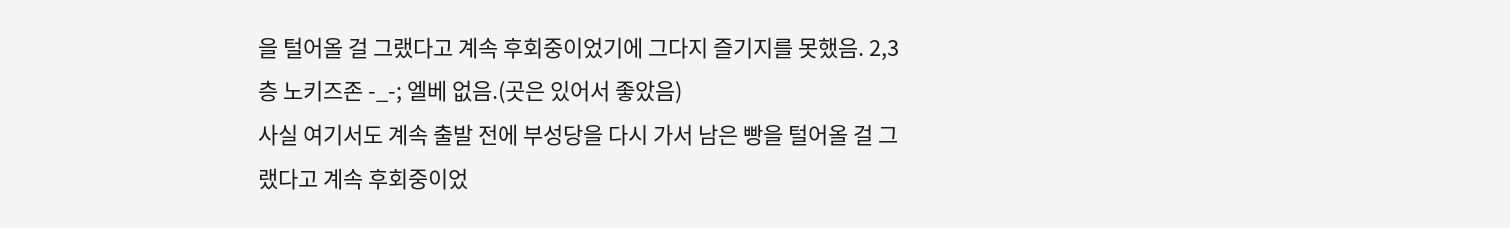을 털어올 걸 그랬다고 계속 후회중이었기에 그다지 즐기지를 못했음. 2,3층 노키즈존 -_-; 엘베 없음.(곳은 있어서 좋았음)
사실 여기서도 계속 출발 전에 부성당을 다시 가서 남은 빵을 털어올 걸 그랬다고 계속 후회중이었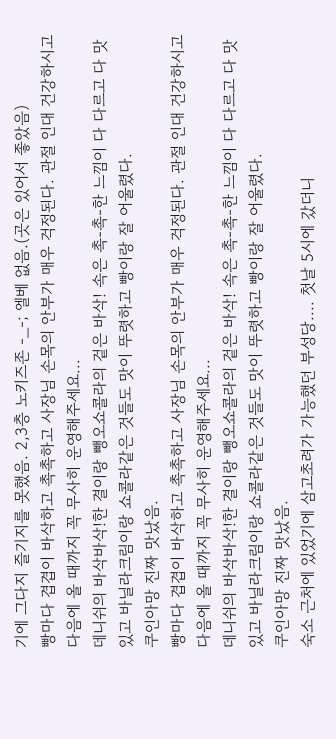기에 그다지 즐기지를 못했음. 2,3층 노키즈존 -_-; 엘베 없음.(곳은 있어서 좋았음)
빵마다 겹겹이 바삭하고 촉촉하고 사장님 손목의 안부가 매우 걱정된다. 관절 인대 건강하시고 다음에 올 때까지 꼭 무사히 운영해주세요...
데니쉬의 바삭바삭!한 결이랑 뺑오쇼콜라의 겉은 바삭! 속은 촉-촉-한 느낌이 다 다르고 다 맛있고 바닐라크림이랑 쇼콜라같은 것들도 맛이 뚜렷하고 빵이랑 잘 어울렸다.
쿠인아망 진짜 맛났음.
빵마다 겹겹이 바삭하고 촉촉하고 사장님 손목의 안부가 매우 걱정된다. 관절 인대 건강하시고 다음에 올 때까지 꼭 무사히 운영해주세요...
데니쉬의 바삭바삭!한 결이랑 뺑오쇼콜라의 겉은 바삭! 속은 촉-촉-한 느낌이 다 다르고 다 맛있고 바닐라크림이랑 쇼콜라같은 것들도 맛이 뚜렷하고 빵이랑 잘 어울렸다.
쿠인아망 진짜 맛났음.
숙소 근처에 있었기에 삼고초려가 가능했던 부성당.... 첫날 5시에 갔더니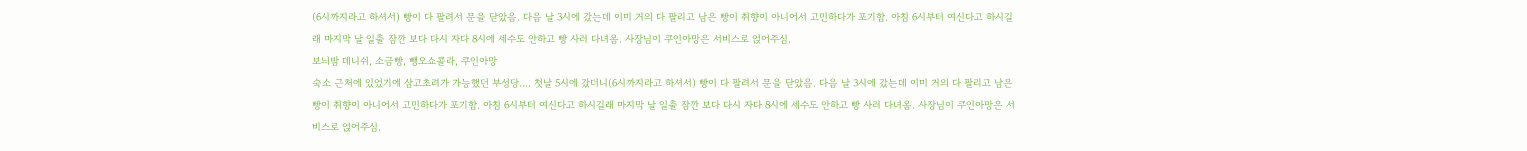(6시까지라고 하셔서) 빵이 다 팔려서 문을 닫았음. 다음 날 3시에 갔는데 이미 거의 다 팔리고 남은 빵이 취향이 아니어서 고민하다가 포기함. 아침 6시부터 여신다고 하시길래 마지막 날 일출 잠깐 보다 다시 자다 8시에 세수도 안하고 빵 사러 다녀옴. 사장님이 쿠인아망은 서비스로 얹어주심.
보늬밤 데니쉬, 소금빵, 뺑오쇼콜라, 쿠인아망
숙소 근처에 있었기에 삼고초려가 가능했던 부성당.... 첫날 5시에 갔더니(6시까지라고 하셔서) 빵이 다 팔려서 문을 닫았음. 다음 날 3시에 갔는데 이미 거의 다 팔리고 남은 빵이 취향이 아니어서 고민하다가 포기함. 아침 6시부터 여신다고 하시길래 마지막 날 일출 잠깐 보다 다시 자다 8시에 세수도 안하고 빵 사러 다녀옴. 사장님이 쿠인아망은 서비스로 얹어주심.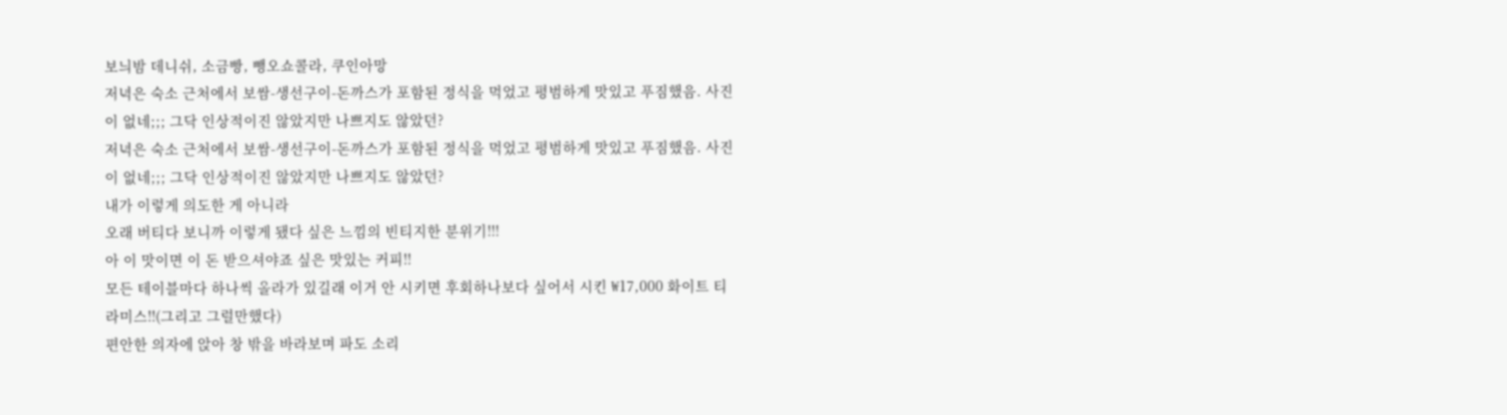보늬밤 데니쉬, 소금빵, 뺑오쇼콜라, 쿠인아망
저녁은 숙소 근처에서 보쌈-생선구이-돈까스가 포함된 정식을 먹었고 평범하게 맛있고 푸짐했음. 사진이 없네;;; 그닥 인상적이진 않았지만 나쁘지도 않았던?
저녁은 숙소 근처에서 보쌈-생선구이-돈까스가 포함된 정식을 먹었고 평범하게 맛있고 푸짐했음. 사진이 없네;;; 그닥 인상적이진 않았지만 나쁘지도 않았던?
내가 이렇게 의도한 게 아니라
오래 버티다 보니까 이렇게 됐다 싶은 느낌의 빈티지한 분위기!!!
아 이 맛이면 이 돈 받으셔야죠 싶은 맛있는 커피!!
모든 테이블마다 하나씩 올라가 있길래 이거 안 시키면 후회하나보다 싶어서 시킨 ₩17,000 화이트 티라미스!!(그리고 그럴만했다)
편안한 의자에 앉아 창 밖을 바라보며 파도 소리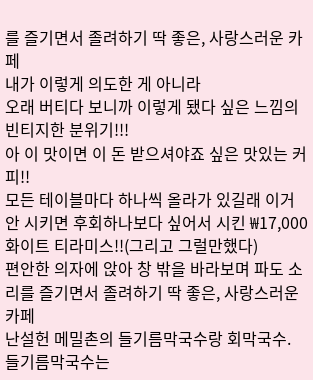를 즐기면서 졸려하기 딱 좋은, 사랑스러운 카페
내가 이렇게 의도한 게 아니라
오래 버티다 보니까 이렇게 됐다 싶은 느낌의 빈티지한 분위기!!!
아 이 맛이면 이 돈 받으셔야죠 싶은 맛있는 커피!!
모든 테이블마다 하나씩 올라가 있길래 이거 안 시키면 후회하나보다 싶어서 시킨 ₩17,000 화이트 티라미스!!(그리고 그럴만했다)
편안한 의자에 앉아 창 밖을 바라보며 파도 소리를 즐기면서 졸려하기 딱 좋은, 사랑스러운 카페
난설헌 메밀촌의 들기름막국수랑 회막국수. 들기름막국수는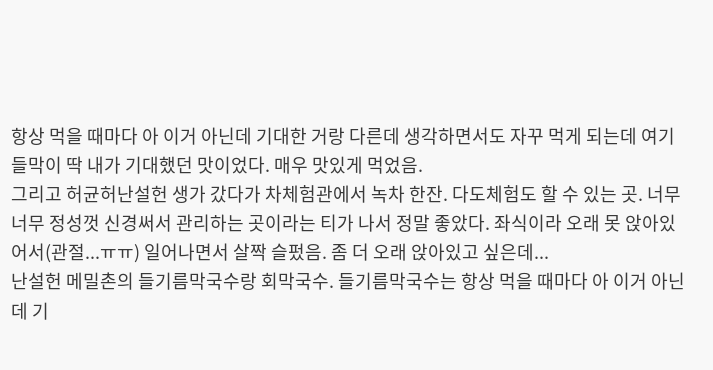항상 먹을 때마다 아 이거 아닌데 기대한 거랑 다른데 생각하면서도 자꾸 먹게 되는데 여기 들막이 딱 내가 기대했던 맛이었다. 매우 맛있게 먹었음.
그리고 허균허난설헌 생가 갔다가 차체험관에서 녹차 한잔. 다도체험도 할 수 있는 곳. 너무너무 정성껏 신경써서 관리하는 곳이라는 티가 나서 정말 좋았다. 좌식이라 오래 못 앉아있어서(관절...ㅠㅠ) 일어나면서 살짝 슬펐음. 좀 더 오래 앉아있고 싶은데...
난설헌 메밀촌의 들기름막국수랑 회막국수. 들기름막국수는 항상 먹을 때마다 아 이거 아닌데 기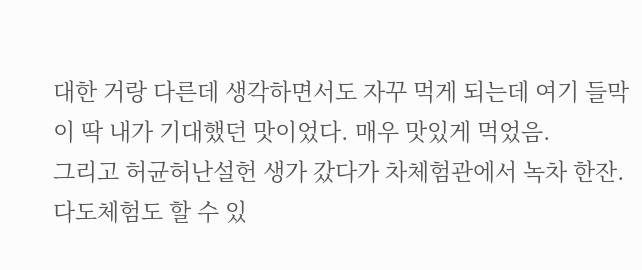대한 거랑 다른데 생각하면서도 자꾸 먹게 되는데 여기 들막이 딱 내가 기대했던 맛이었다. 매우 맛있게 먹었음.
그리고 허균허난설헌 생가 갔다가 차체험관에서 녹차 한잔. 다도체험도 할 수 있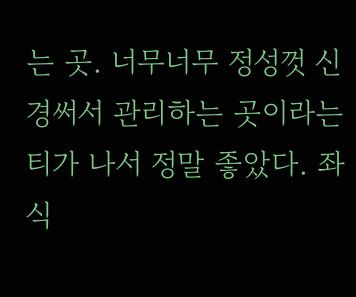는 곳. 너무너무 정성껏 신경써서 관리하는 곳이라는 티가 나서 정말 좋았다. 좌식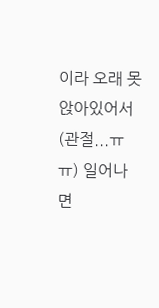이라 오래 못 앉아있어서(관절...ㅠㅠ) 일어나면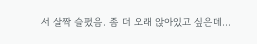서 살짝 슬펐음. 좀 더 오래 앉아있고 싶은데...